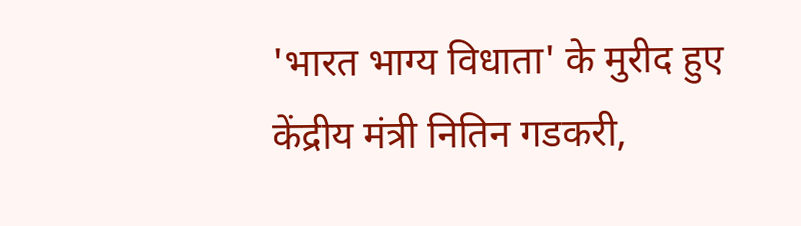'भारत भाग्य विधाता' के मुरीद हुए केंद्रीय मंत्री नितिन गडकरी,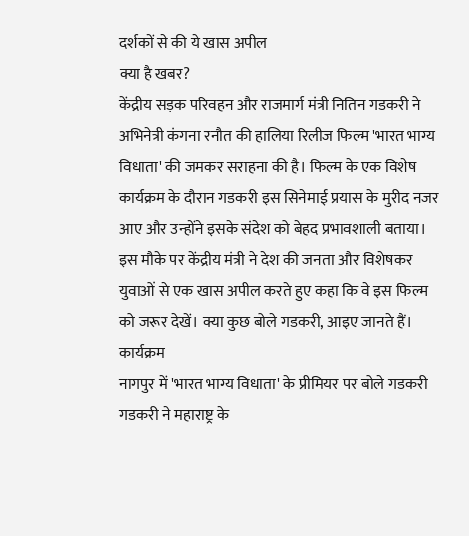दर्शकों से की ये खास अपील
क्या है खबर?
केंद्रीय सड़क परिवहन और राजमार्ग मंत्री नितिन गडकरी ने अभिनेत्री कंगना रनौत की हालिया रिलीज फिल्म 'भारत भाग्य विधाता' की जमकर सराहना की है। फिल्म के एक विशेष कार्यक्रम के दौरान गडकरी इस सिनेमाई प्रयास के मुरीद नजर आए और उन्होंने इसके संदेश को बेहद प्रभावशाली बताया। इस मौके पर केंद्रीय मंत्री ने देश की जनता और विशेषकर युवाओं से एक खास अपील करते हुए कहा कि वे इस फिल्म को जरूर देखें। क्या कुछ बोले गडकरी, आइए जानते हैं।
कार्यक्रम
नागपुर में 'भारत भाग्य विधाता' के प्रीमियर पर बोले गडकरी
गडकरी ने महाराष्ट्र के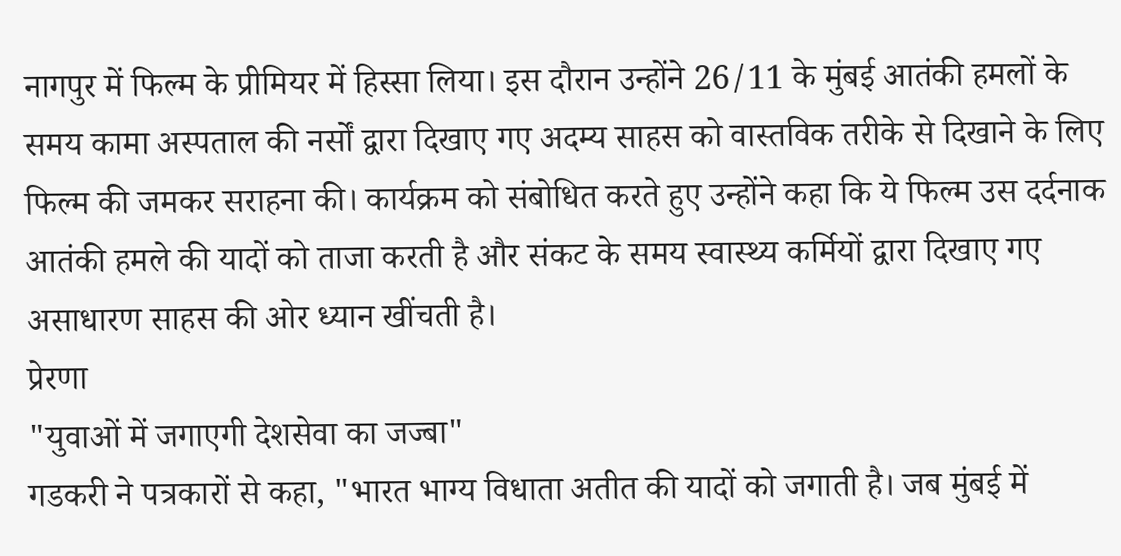नागपुर में फिल्म के प्रीमियर में हिस्सा लिया। इस दौरान उन्होंने 26/11 के मुंबई आतंकी हमलों के समय कामा अस्पताल की नर्सों द्वारा दिखाए गए अदम्य साहस को वास्तविक तरीके से दिखाने के लिए फिल्म की जमकर सराहना की। कार्यक्रम को संबोधित करते हुए उन्होंने कहा कि ये फिल्म उस दर्दनाक आतंकी हमले की यादों को ताजा करती है और संकट के समय स्वास्थ्य कर्मियों द्वारा दिखाए गए असाधारण साहस की ओर ध्यान खींचती है।
प्रेरणा
"युवाओं में जगाएगी देशसेवा का जज्बा"
गडकरी ने पत्रकारों से कहा, "भारत भाग्य विधाता अतीत की यादों को जगाती है। जब मुंबई में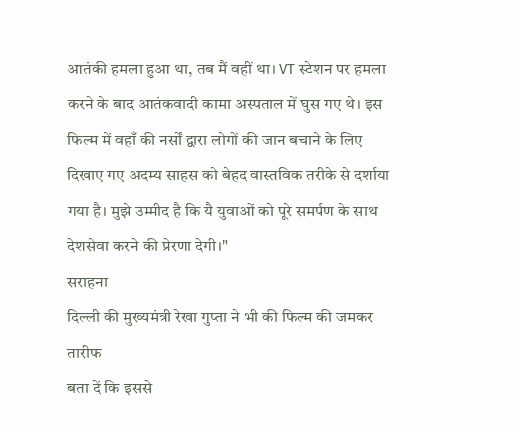आतंकी हमला हुआ था, तब मैं वहीं था। VT स्टेशन पर हमला करने के बाद आतंकवादी कामा अस्पताल में घुस गए थे। इस फिल्म में वहाँ की नर्सों द्वारा लोगों की जान बचाने के लिए दिखाए गए अदम्य साहस को बेहद वास्तविक तरीके से दर्शाया गया है। मुझे उम्मीद है कि यै युवाओं को पूरे समर्पण के साथ देशसेवा करने की प्रेरणा देगी।"
सराहना
दिल्ली की मुख्यमंत्री रेखा गुप्ता ने भी की फिल्म की जमकर तारीफ
बता दें कि इससे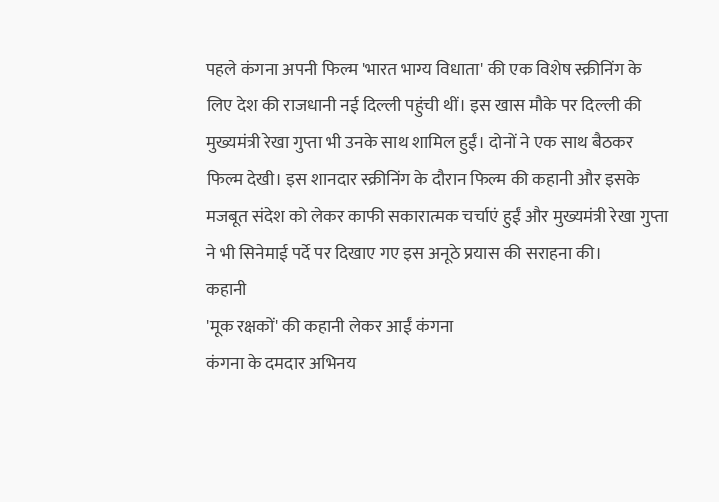पहले कंगना अपनी फिल्म 'भारत भाग्य विधाता' की एक विशेष स्क्रीनिंग के लिए देश की राजधानी नई दिल्ली पहुंची थीं। इस खास मौके पर दिल्ली की मुख्यमंत्री रेखा गुप्ता भी उनके साथ शामिल हुईं। दोनों ने एक साथ बैठकर फिल्म देखी। इस शानदार स्क्रीनिंग के दौरान फिल्म की कहानी और इसके मजबूत संदेश को लेकर काफी सकारात्मक चर्चाएं हुईं और मुख्यमंत्री रेखा गुप्ता ने भी सिनेमाई पर्दे पर दिखाए गए इस अनूठे प्रयास की सराहना की।
कहानी
'मूक रक्षकों' की कहानी लेकर आईं कंगना
कंगना के दमदार अभिनय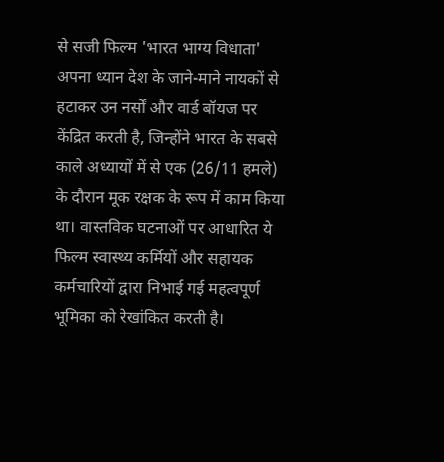से सजी फिल्म 'भारत भाग्य विधाता' अपना ध्यान देश के जाने-माने नायकों से हटाकर उन नर्सों और वार्ड बॉयज पर केंद्रित करती है, जिन्होंने भारत के सबसे काले अध्यायों में से एक (26/11 हमले) के दौरान मूक रक्षक के रूप में काम किया था। वास्तविक घटनाओं पर आधारित ये फिल्म स्वास्थ्य कर्मियों और सहायक कर्मचारियों द्वारा निभाई गई महत्वपूर्ण भूमिका को रेखांकित करती है।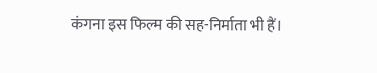कंगना इस फिल्म की सह-निर्माता भी हैं।